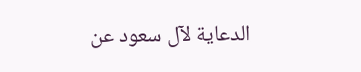الدعاية لآل سعود عن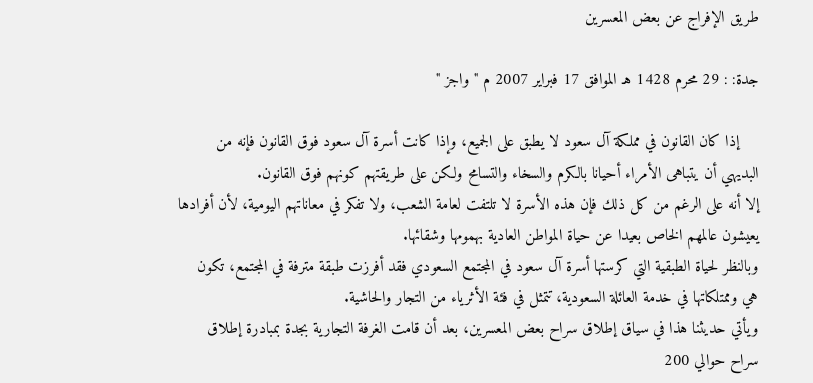طريق الإفراج عن بعض المعسرين

جدة: : 29 محرم 1428 هـ الموافق 17 فبراير 2007 م " واجز "

    إذا كان القانون في مملكة آل سعود لا يطبق على الجميع، وإذا كانت أسرة آل سعود فوق القانون فإنه من البديهي أن يتباهى الأمراء أحيانا بالكرم والسخاء والتسامح ولكن على طريقتهم كونهم فوق القانون.
إلا أنه على الرغم من كل ذلك فإن هذه الأسرة لا تلتفت لعامة الشعب، ولا تفكر في معاناتهم اليومية، لأن أفرادها يعيشون عالمهم الخاص بعيدا عن حياة المواطن العادية بهمومها وشقائها.
وبالنظر لحياة الطبقية التي كرستها أسرة آل سعود في المجتمع السعودي فقد أفرزت طبقة مترفة في المجتمع، تكون هي وممتلكاتها في خدمة العائلة السعودية، تتمثل في فئة الأثرياء من التجار والحاشية.
ويأتي حديثنا هذا في سياق إطلاق سراح بعض المعسرين، بعد أن قامت الغرفة التجارية بجدة بمبادرة إطلاق سراح حوالي 200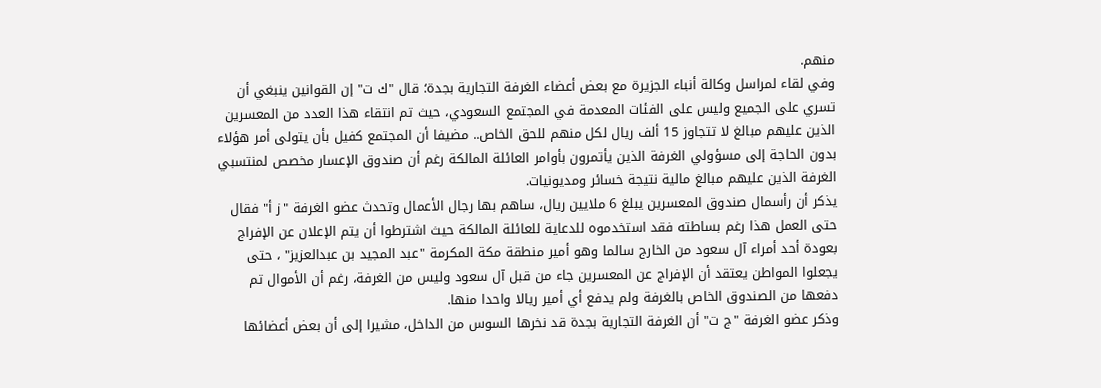منهم.
وفي لقاء لمراسل وكالة أنباء الجزيرة مع بعض أعضاء الغرفة التجارية بجدة؛ قال "ك ت" إن القوانين ينبغي أن تسري على الجميع وليس على الفئات المعدمة في المجتمع السعودي، حيث تم انتقاء هذا العدد من المعسرين الذين عليهم مبالغ لا تتجاوز 15 ألف ريال لكل منهم للحق الخاص.. مضيفا أن المجتمع كفيل بأن يتولى أمر هؤلاء بدون الحاجة إلى مسؤولي الغرفة الذين يأتمرون بأوامر العائلة المالكة رغم أن صندوق الإعسار مخصص لمنتسبي الغرفة الذين عليهم مبالغ مالية نتيجة خسائر ومديونيات.
يذكر أن رأسمال صندوق المعسرين يبلغ 6 ملايين ريال، ساهم بها رجال الأعمال وتحدث عضو الغرفة "ز أ" فقال حتى العمل هذا رغم بساطته فقد استخدموه للدعاية للعائلة المالكة حيث اشترطوا أن يتم الإعلان عن الإفراج بعودة أحد أمراء آل سعود من الخارج سالما وهو أمير منطقة مكة المكرمة "عبد المجيد بن عبدالعزيز" ، حتى يجعلوا المواطن يعتقد أن الإفراج عن المعسرين جاء من قبل آل سعود وليس من الغرفة، رغم أن الأموال تم دفعها من الصندوق الخاص بالغرفة ولم يدفع أي أمير ريالا واحدا منها.
وذكر عضو الغرفة "ج ت" أن الغرفة التجارية بجدة قد نخرها السوس من الداخل، مشيرا إلى أن بعض أعضائها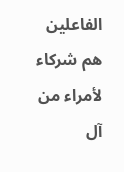الفاعلين هم شركاء لأمراء من آل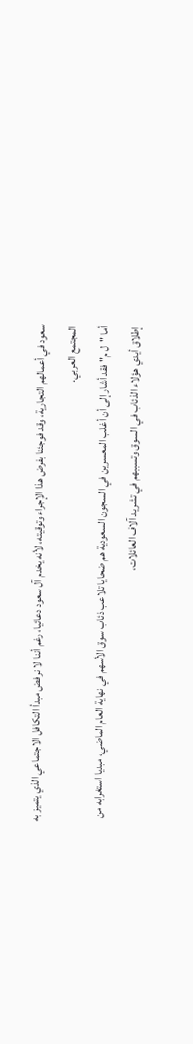سعود في أعمالهم التجارية، وقد فوجئنا بفرض هذا الإجراء وتوقيته، لأنه يخدم آل سعود دعائيا، رغم أننا لا نرفض مبدأ التكافل الاجتماعي الذي يتميز به المجتمع العربي.
أما "ل م" فقد أشار إلى أن أغلب المعسرين في السجون السعودية هم ضحايا تلاعب ذئاب سوق الأسهم في نهاية العام الماضي، مبديا استغرابه من إطلاق أيدي هؤلاء الذئاب في السوق وتسببهم في تشريد آلاف العائلات،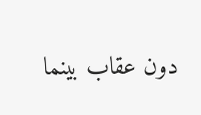دون عقاب بينما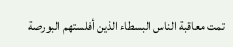تمت معاقبة الناس البسطاء الذين أفلستهم البورصة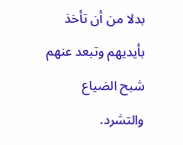بدلا من أن تأخذ بأيديهم وتبعد عنهم شبح الضياع والتشرد.